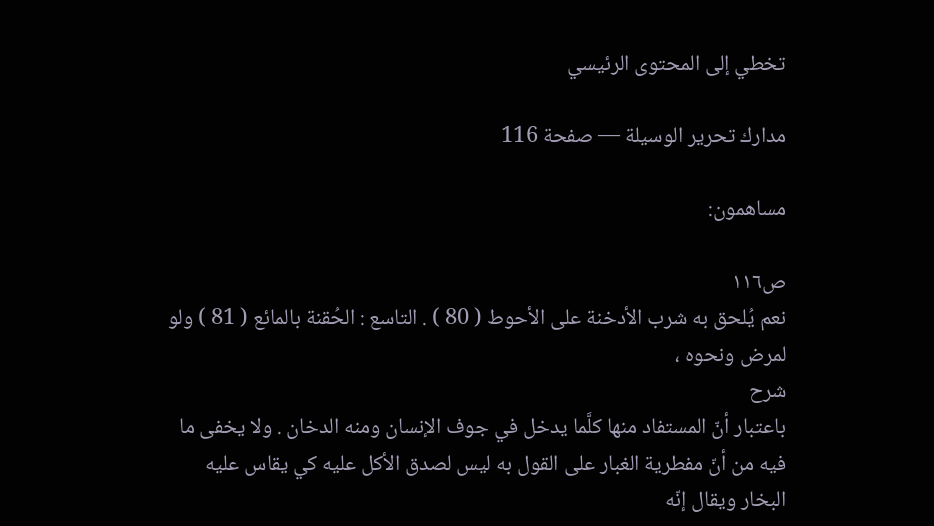تخطي إلى المحتوى الرئيسي

مدارك تحرير الوسيلة — صفحة 116

مساهمون:

ص١١٦
نعم يُلحق به شرب الأدخنة على الأحوط ( 80 ) . التاسع : الحُقنة بالمائع ( 81 ) ولو لمرض ونحوه ،
شرح
باعتبار أنّ المستفاد منها كلَّما يدخل في جوف الإنسان ومنه الدخان . ولا يخفى ما فيه من أنّ مفطرية الغبار على القول به ليس لصدق الأكل عليه كي يقاس عليه البخار ويقال إنّه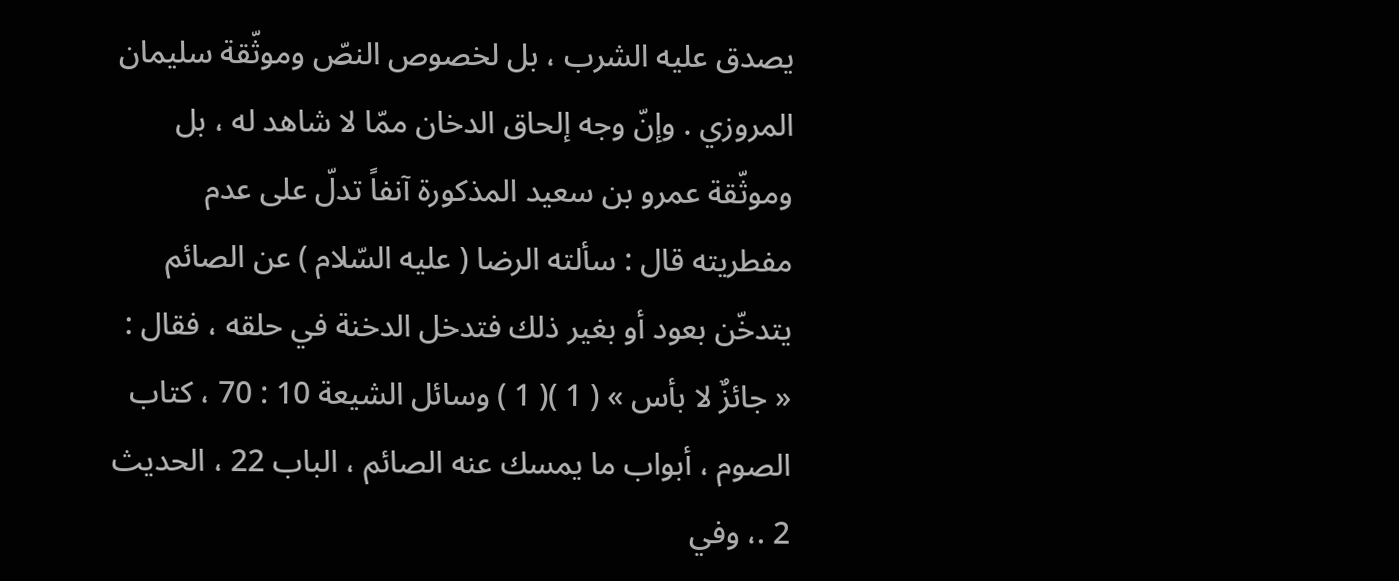يصدق عليه الشرب ، بل لخصوص النصّ وموثّقة سليمان المروزي . وإنّ وجه إلحاق الدخان ممّا لا شاهد له ، بل وموثّقة عمرو بن سعيد المذكورة آنفاً تدلّ على عدم مفطريته قال : سألته الرضا ( عليه السّلام ) عن الصائم يتدخّن بعود أو بغير ذلك فتدخل الدخنة في حلقه ، فقال : « جائزٌ لا بأس » ( 1 )( 1 ) وسائل الشيعة 10 : 70 ، كتاب الصوم ، أبواب ما يمسك عنه الصائم ، الباب 22 ، الحديث 2 .، وفي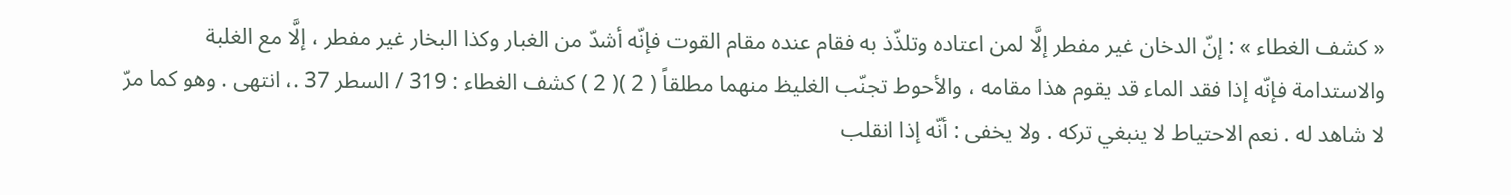« كشف الغطاء » : إنّ الدخان غير مفطر إلَّا لمن اعتاده وتلذّذ به فقام عنده مقام القوت فإنّه أشدّ من الغبار وكذا البخار غير مفطر ، إلَّا مع الغلبة والاستدامة فإنّه إذا فقد الماء قد يقوم هذا مقامه ، والأحوط تجنّب الغليظ منهما مطلقاً ( 2 )( 2 ) كشف الغطاء : 319 / السطر 37 .، انتهى . وهو كما مرّ لا شاهد له . نعم الاحتياط لا ينبغي تركه . ولا يخفى : أنّه إذا انقلب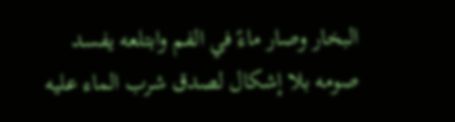البخار وصار ماءً في الفم وابتلعه يفسد صومه بلا إشكال لصدق شرب الماء عليه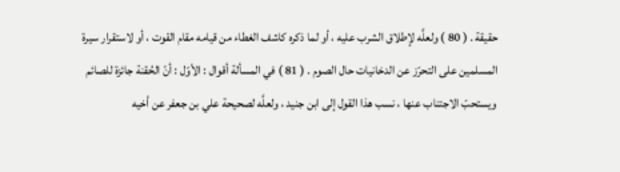حقيقة . ( 80 ) ولعلَّه لإطلاق الشرب عليه ، أو لما ذكره كاشف الغطاء من قيامه مقام القوت ، أو لاستقرار سيرة المسلمين على التحرّز عن الدخانيات حال الصوم . ( 81 ) في المسألة أقوال : الأوّل : أنّ الحُقنة جائزة للصائم ويستحبّ الاجتناب عنها ، نسب هذا القول إلى ابن جنيد ، ولعلَّه لصحيحة علي بن جعفر عن أخيه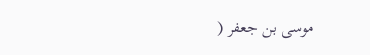موسى بن جعفر (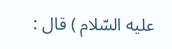عليه السّلام ) قال :